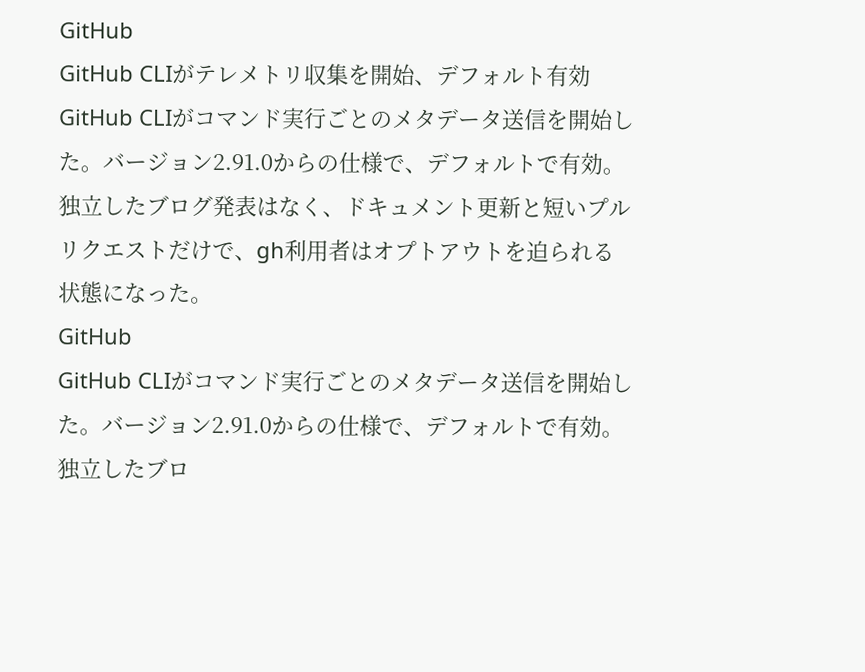GitHub
GitHub CLIがテレメトリ収集を開始、デフォルト有効
GitHub CLIがコマンド実行ごとのメタデータ送信を開始した。バージョン2.91.0からの仕様で、デフォルトで有効。独立したブログ発表はなく、ドキュメント更新と短いプルリクエストだけで、gh利用者はオプトアウトを迫られる状態になった。
GitHub
GitHub CLIがコマンド実行ごとのメタデータ送信を開始した。バージョン2.91.0からの仕様で、デフォルトで有効。独立したブロ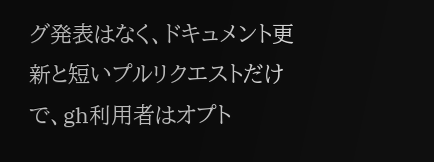グ発表はなく、ドキュメント更新と短いプルリクエストだけで、gh利用者はオプト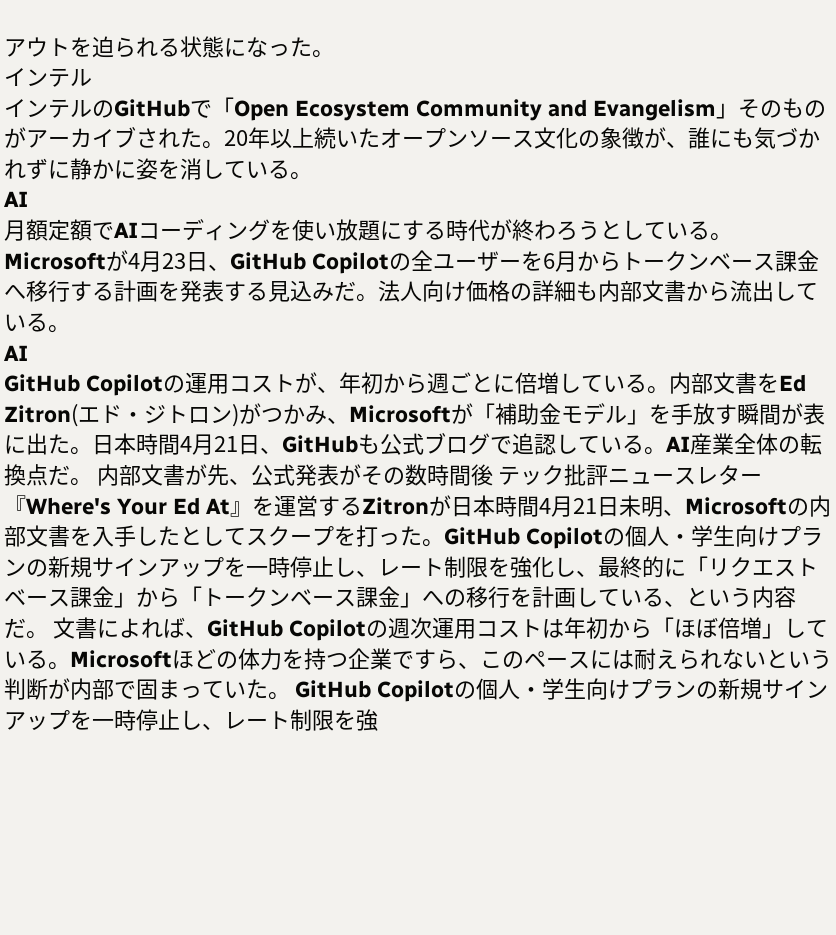アウトを迫られる状態になった。
インテル
インテルのGitHubで「Open Ecosystem Community and Evangelism」そのものがアーカイブされた。20年以上続いたオープンソース文化の象徴が、誰にも気づかれずに静かに姿を消している。
AI
月額定額でAIコーディングを使い放題にする時代が終わろうとしている。Microsoftが4月23日、GitHub Copilotの全ユーザーを6月からトークンベース課金へ移行する計画を発表する見込みだ。法人向け価格の詳細も内部文書から流出している。
AI
GitHub Copilotの運用コストが、年初から週ごとに倍増している。内部文書をEd Zitron(エド・ジトロン)がつかみ、Microsoftが「補助金モデル」を手放す瞬間が表に出た。日本時間4月21日、GitHubも公式ブログで追認している。AI産業全体の転換点だ。 内部文書が先、公式発表がその数時間後 テック批評ニュースレター『Where's Your Ed At』を運営するZitronが日本時間4月21日未明、Microsoftの内部文書を入手したとしてスクープを打った。GitHub Copilotの個人・学生向けプランの新規サインアップを一時停止し、レート制限を強化し、最終的に「リクエストベース課金」から「トークンベース課金」への移行を計画している、という内容だ。 文書によれば、GitHub Copilotの週次運用コストは年初から「ほぼ倍増」している。Microsoftほどの体力を持つ企業ですら、このペースには耐えられないという判断が内部で固まっていた。 GitHub Copilotの個人・学生向けプランの新規サインアップを一時停止し、レート制限を強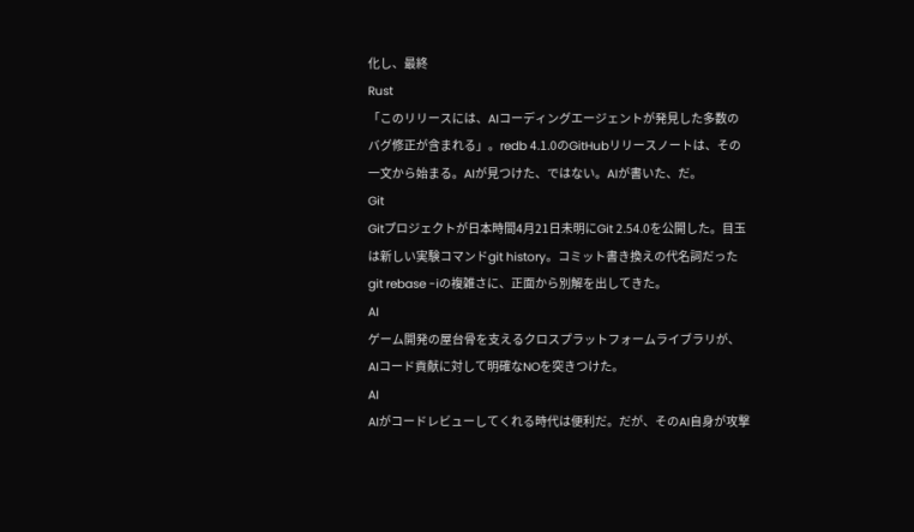化し、最終
Rust
「このリリースには、AIコーディングエージェントが発見した多数のバグ修正が含まれる」。redb 4.1.0のGitHubリリースノートは、その一文から始まる。AIが見つけた、ではない。AIが書いた、だ。
Git
Gitプロジェクトが日本時間4月21日未明にGit 2.54.0を公開した。目玉は新しい実験コマンドgit history。コミット書き換えの代名詞だったgit rebase -iの複雑さに、正面から別解を出してきた。
AI
ゲーム開発の屋台骨を支えるクロスプラットフォームライブラリが、AIコード貢献に対して明確なNOを突きつけた。
AI
AIがコードレビューしてくれる時代は便利だ。だが、そのAI自身が攻撃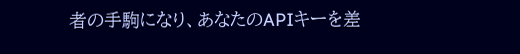者の手駒になり、あなたのAPIキーを差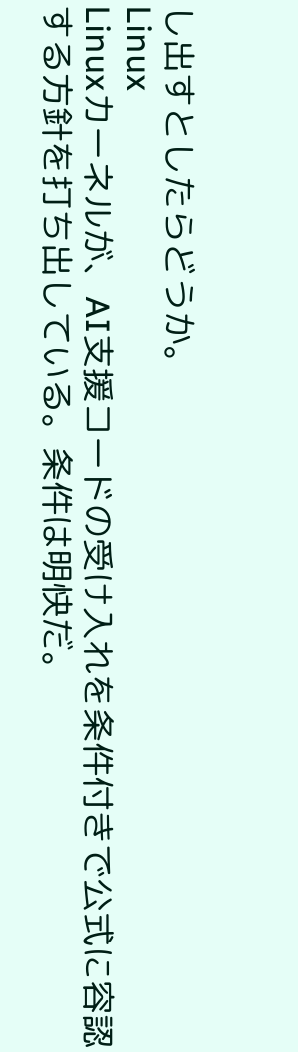し出すとしたらどうか。
Linux
Linuxカーネルが、AI支援コードの受け入れを条件付きで公式に容認する方針を打ち出している。条件は明快だ。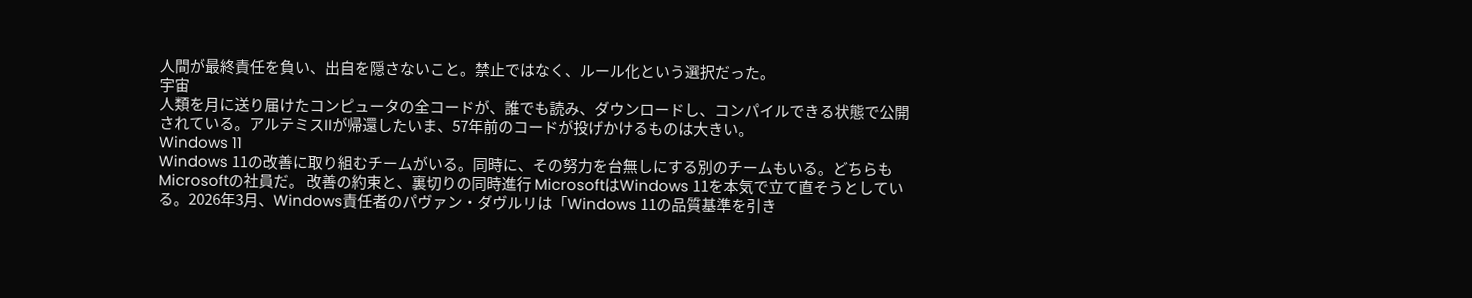人間が最終責任を負い、出自を隠さないこと。禁止ではなく、ルール化という選択だった。
宇宙
人類を月に送り届けたコンピュータの全コードが、誰でも読み、ダウンロードし、コンパイルできる状態で公開されている。アルテミスIIが帰還したいま、57年前のコードが投げかけるものは大きい。
Windows 11
Windows 11の改善に取り組むチームがいる。同時に、その努力を台無しにする別のチームもいる。どちらもMicrosoftの社員だ。 改善の約束と、裏切りの同時進行 MicrosoftはWindows 11を本気で立て直そうとしている。2026年3月、Windows責任者のパヴァン・ダヴルリは「Windows 11の品質基準を引き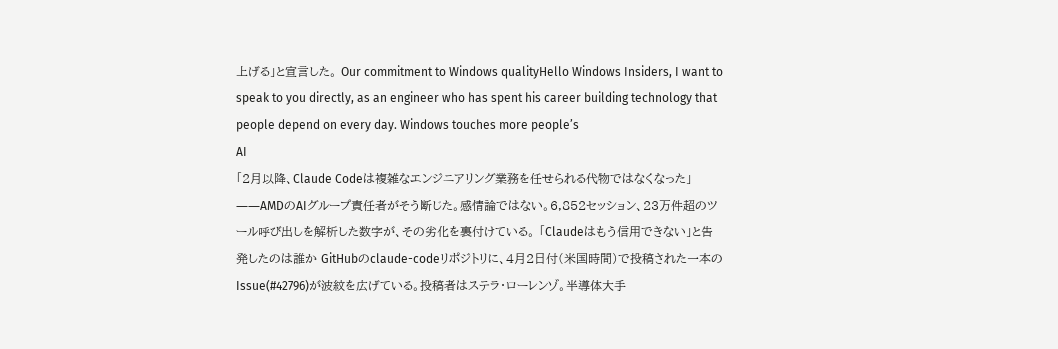上げる」と宣言した。 Our commitment to Windows qualityHello Windows Insiders, I want to speak to you directly, as an engineer who has spent his career building technology that people depend on every day. Windows touches more people’s
AI
「2月以降、Claude Codeは複雑なエンジニアリング業務を任せられる代物ではなくなった」――AMDのAIグループ責任者がそう断じた。感情論ではない。6,852セッション、23万件超のツール呼び出しを解析した数字が、その劣化を裏付けている。 「Claudeはもう信用できない」と告発したのは誰か GitHubのclaude-codeリポジトリに、4月2日付(米国時間)で投稿された一本のIssue(#42796)が波紋を広げている。投稿者はステラ・ローレンゾ。半導体大手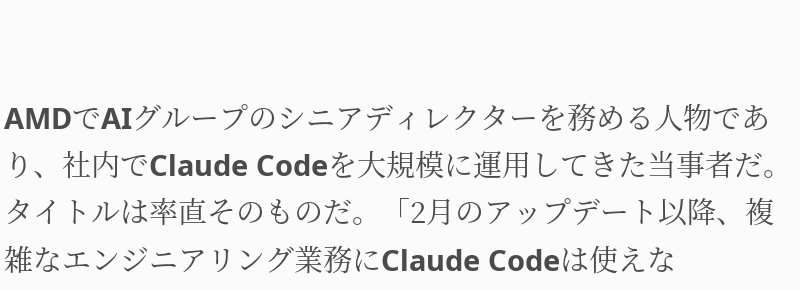AMDでAIグループのシニアディレクターを務める人物であり、社内でClaude Codeを大規模に運用してきた当事者だ。 タイトルは率直そのものだ。「2月のアップデート以降、複雑なエンジニアリング業務にClaude Codeは使えな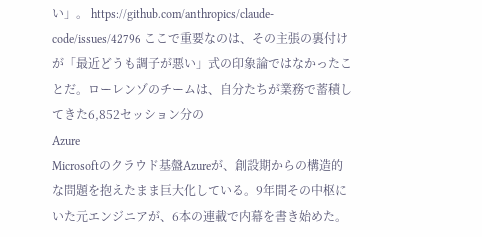い」。 https://github.com/anthropics/claude-code/issues/42796 ここで重要なのは、その主張の裏付けが「最近どうも調子が悪い」式の印象論ではなかったことだ。ローレンゾのチームは、自分たちが業務で蓄積してきた6,852セッション分の
Azure
Microsoftのクラウド基盤Azureが、創設期からの構造的な問題を抱えたまま巨大化している。9年間その中枢にいた元エンジニアが、6本の連載で内幕を書き始めた。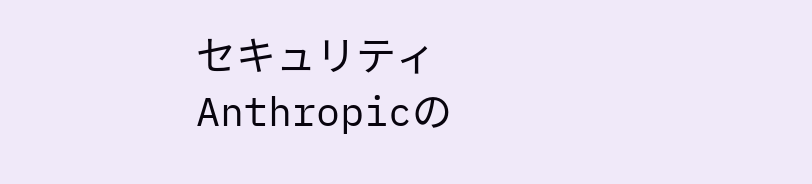セキュリティ
Anthropicの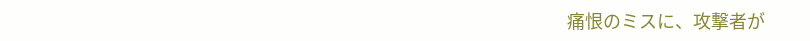痛恨のミスに、攻撃者が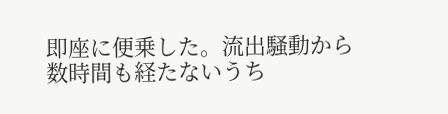即座に便乗した。流出騒動から数時間も経たないうち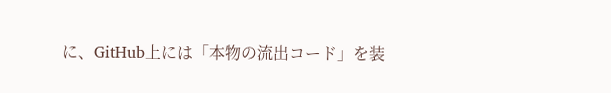に、GitHub上には「本物の流出コード」を装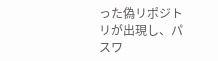った偽リポジトリが出現し、パスワ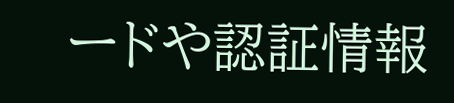ードや認証情報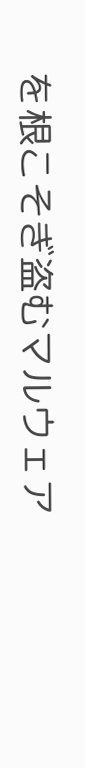を根こそぎ盗むマルウェア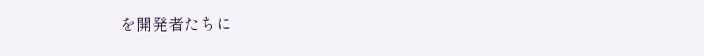を開発者たちに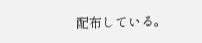配布している。